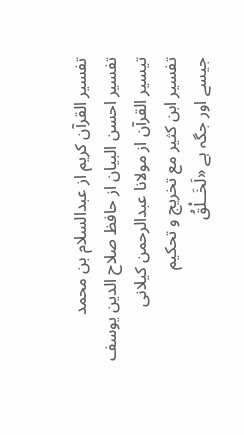تفسیر القرآن کریم از عبدالسلام بن محمد
تفسیر احسن البیان از حافظ صلاح الدین یوسف
تيسير القرآن از مولانا عبدالرحمن کیلانی
تفسیر ابن کثیر مع تخریج و تحکیم
جیسے اور جگہ ہے «لَخَــلْقُ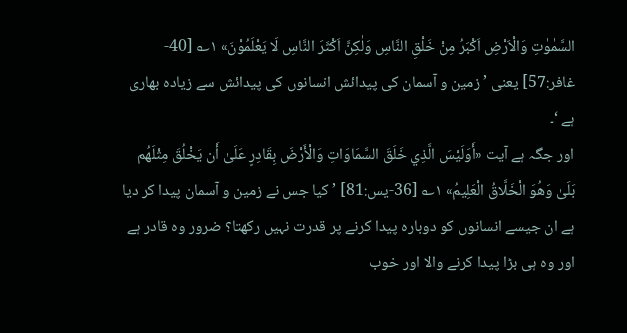السَّمٰوٰتِ وَالْاَرْضِ اَكْبَرُ مِنْ خَلْقِ النَّاسِ وَلٰكِنَّ اَكْثَرَ النَّاسِ لَا يَعْلَمُوْنَ» ۱؎ [40-غافر:57] یعنی ’ زمین و آسمان کی پیدائش انسانوں کی پیدائش سے زیادہ بھاری ہے ‘۔
اور جگہ ہے آیت «أَوَلَيْسَ الَّذِي خَلَقَ السَّمَاوَاتِ وَالْأَرْضَ بِقَادِرٍ عَلَىٰ أَن يَخْلُقَ مِثْلَهُم بَلَىٰ وَهُوَ الْخَلَّاقُ الْعَلِيمُ» ۱؎ [36-يس:81] ’ کیا جس نے زمین و آسمان پیدا کر دیا ہے ان جیسے انسانوں کو دوبارہ پیدا کرنے پر قدرت نہیں رکھتا؟ ضرور وہ قادر ہے اور وہ ہی بڑا پیدا کرنے والا اور خوب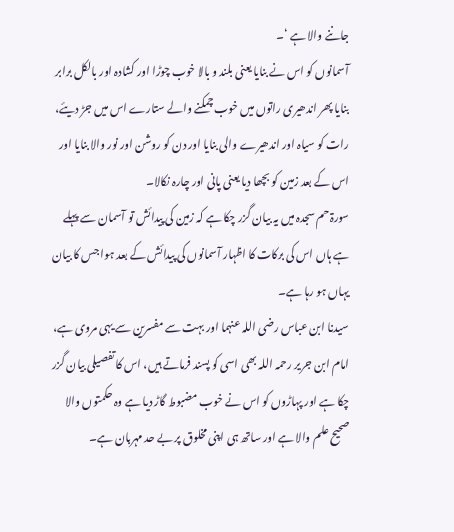جاننے والا ہے ‘۔
آسمانوں کو اس نے بنایا یعنی بلند و بالا خوب چوڑا اور کشادہ اور بالکل برابر بنایا پھر اندھیری راتوں میں خوب چمکنے والے ستارے اس میں جڑ دیئے، رات کو سیاہ اور اندھیرے والی بنایا اور دن کو روشن اور نور والا بنایا اور اس کے بعد زمین کو بچھا دیا یعنی پانی اور چارہ نکالا۔
سورۃ حم سجدہ میں یہ بیان گزر چکا ہے کہ زمین کی پیدائش تو آسمان سے پہلے ہے ہاں اس کی برکات کا اظہار آسمانوں کی پیدائش کے بعد ہوا جس کا بیان یہاں ہو رہا ہے۔
سیدنا ابن عباس رضی اللہ عنہما اور بہت سے مفسرین سے یہی مروی ہے، امام ابن جریر رحمہ اللہ بھی اسی کو پسند فرماتے ہیں، اس کا تفصیلی بیان گزر چکا ہے اور پہاڑوں کو اس نے خوب مضبوط گاڑ دیا ہے وہ حکمتوں والا صحیح علم والا ہے اور ساتھ ہی اپنی مخلوق پر بے حد مہربان ہے۔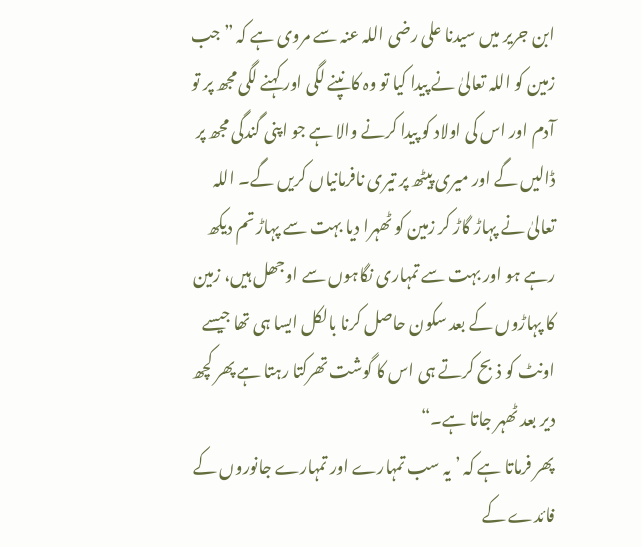ابن جریر میں سیدنا علی رضی اللہ عنہ سے مروی ہے کہ ”جب زمین کو اللہ تعالیٰ نے پیدا کیا تو وہ کانپنے لگی اور کہنے لگی مجھ پر تو آدم اور اس کی اولاد کو پیدا کرنے والا ہے جو اپنی گندگی مجھ پر ڈالیں گے اور میری پیٹھ پر تیری نافرمانیاں کریں گے۔ اللہ تعالیٰ نے پہاڑ گاڑ کر زمین کو ٹھہرا دیا بہت سے پہاڑ تم دیکھ رہے ہو اور بہت سے تمہاری نگاہوں سے اوجھل ہیں، زمین کا پہاڑوں کے بعد سکون حاصل کرنا بالکل ایسا ہی تھا جیسے اونٹ کو ذبح کرتے ہی اس کا گوشت تھرکتا رہتا ہے پھر کچھ دیر بعد ٹھہر جاتا ہے۔“
پھر فرماتا ہے کہ ’ یہ سب تمہارے اور تمہارے جانوروں کے فائدے کے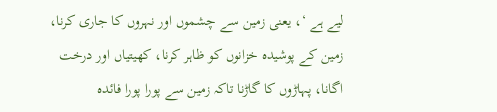لیے ہے ‘، یعنی زمین سے چشموں اور نہروں کا جاری کرنا، زمین کے پوشیدہ خزانوں کو ظاہر کرنا، کھیتیاں اور درخت اگانا، پہاڑوں کا گاڑنا تاکہ زمین سے پورا پورا فائدہ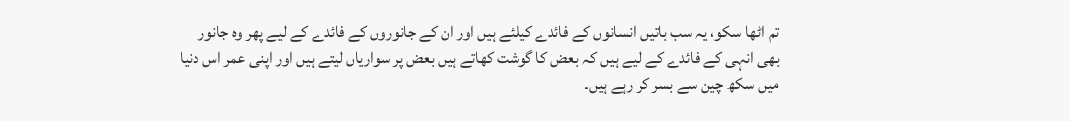تم اٹھا سکو، یہ سب باتیں انسانوں کے فائدے کیلئے ہیں اور ان کے جانوروں کے فائدے کے لیے پھر وہ جانور بھی انہی کے فائدے کے لیے ہیں کہ بعض کا گوشت کھاتے ہیں بعض پر سواریاں لیتے ہیں اور اپنی عمر اس دنیا میں سکھ چین سے بسر کر رہے ہیں۔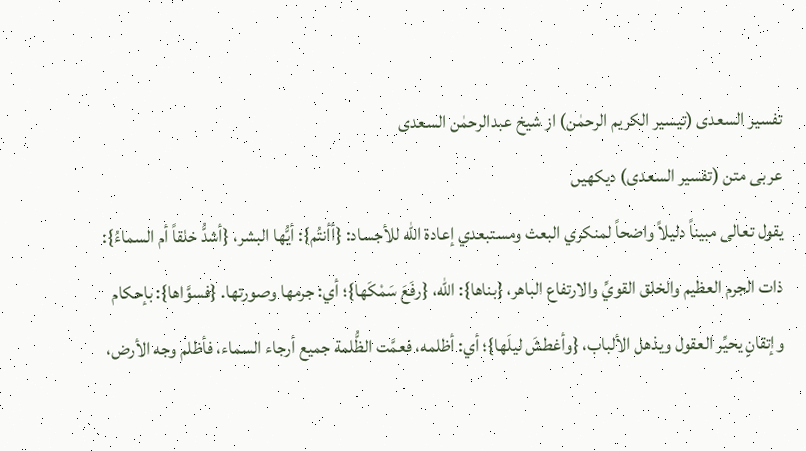تفسیر السعدی (تیسیر الکریم الرحمٰن) از شیخ عبدالرحمٰن السعدی
عربی متن (تفسیر السعدی) دیکھیں
يقول تعالى مبيناً دليلاً واضحاً لمنكري البعث ومستبعدي إعادة الله للأجساد: {أأنتُم}: أيُّها البشر، {أشدُّ خلقاً أم السماءُ}: ذات الجرم العظيم والخلق القويِّ والارتفاع الباهر، {بناها}: الله، {رفَعَ سَمْكَها}؛ أي: جرمها وصورتها. {فسوَّاها}: بإحكام وإتقانٍ يحيِّر العقول ويذهل الألباب، {وأغطشَ ليلَها}؛ أي: أظلمه، فعمَّت الظُّلمة جميع أرجاء السماء، فأظلم وجه الأرض،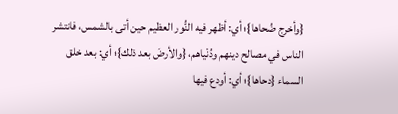{وأخرج ضُحاها}؛ أي: أظهر فيه النُّور العظيم حين أتى بالشمس، فانتشر الناس في مصالح دينهم ودُنْياهم، {والأرضَ بعد ذلك}؛ أي: بعد خلق السماء {دحاها}؛ أي: أودع فيها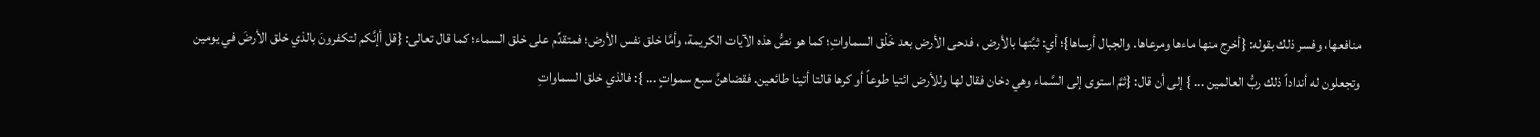منافعها، وفسر ذلك بقوله: {أخرج منها ماءها ومرعاها. والجبال أرساها}؛ أي: ثبَّتها بالأرض ، فدحى الأرض بعد خَلْق السماواتِ؛ كما هو نصُّ هذه الآيات الكريمة، وأمَّا خلق نفس الأرض؛ فمتقدِّم على خلق السماء؛ كما قال تعالى: {قل أإنَّكم لتكفرونَ بالذي خلق الأرضَ في يومين وتجعلون له أنداداً ذلك ربُّ العالمين ... } إلى أن قال: {ثمَّ استوى إلى السَّماء وهي دخان فقال لها وللأرض ائتيا طوعاً أو كرها قالتا أتينا طائعين. فقضاهنَّ سبع سمواتٍ ... }: فالذي خلق السماواتِ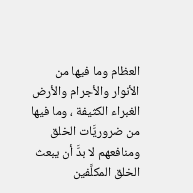العظام وما فيها من الأنوار والأجرام والأرض الغبراء الكثيفة ، وما فيها من ضروريَّات الخلق ومنافعهم لا بدَّ أن يبعث الخلق المكلَّفين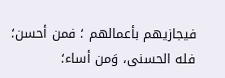فيجازيهم بأعمالهم ؛ فمن أحسن؛ فله الحسنى، وَمن أساء؛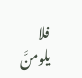فلا يلومنَّ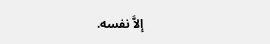إلاَّ نفسه.